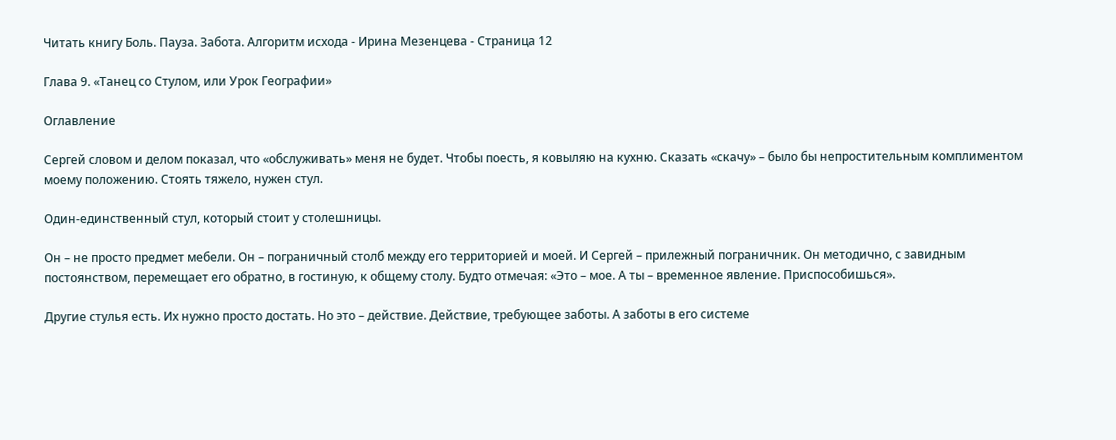Читать книгу Боль. Пауза. Забота. Алгоритм исхода - Ирина Мезенцева - Страница 12

Глава 9. «Танец со Стулом, или Урок Географии»

Оглавление

Сергей словом и делом показал, что «обслуживать» меня не будет. Чтобы поесть, я ковыляю на кухню. Сказать «скачу» – было бы непростительным комплиментом моему положению. Стоять тяжело, нужен стул.

Один-единственный стул, который стоит у столешницы.

Он – не просто предмет мебели. Он – пограничный столб между его территорией и моей. И Сергей – прилежный пограничник. Он методично, с завидным постоянством, перемещает его обратно, в гостиную, к общему столу. Будто отмечая: «Это – мое. А ты – временное явление. Приспособишься».

Другие стулья есть. Их нужно просто достать. Но это – действие. Действие, требующее заботы. А заботы в его системе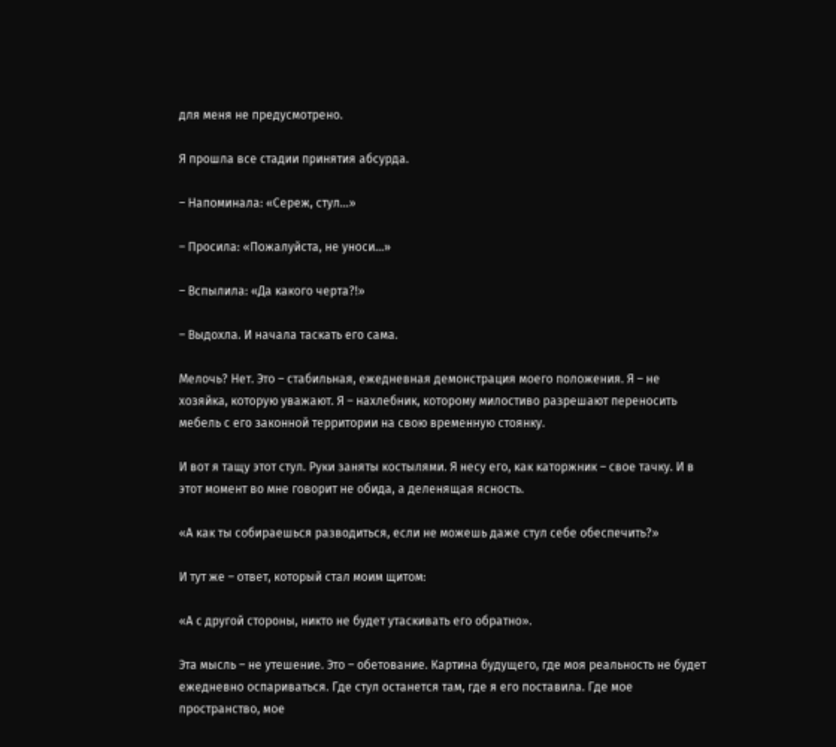для меня не предусмотрено.

Я прошла все стадии принятия абсурда.

– Напоминала: «Сереж, стул…»

– Просила: «Пожалуйста, не уноси…»

– Вспылила: «Да какого черта?!»

– Выдохла. И начала таскать его сама.

Мелочь? Нет. Это – стабильная, ежедневная демонстрация моего положения. Я – не хозяйка, которую уважают. Я – нахлебник, которому милостиво разрешают переносить мебель с его законной территории на свою временную стоянку.

И вот я тащу этот стул. Руки заняты костылями. Я несу его, как каторжник – свое тачку. И в этот момент во мне говорит не обида, а деленящая ясность.

«А как ты собираешься разводиться, если не можешь даже стул себе обеспечить?»

И тут же – ответ, который стал моим щитом:

«А с другой стороны, никто не будет утаскивать его обратно».

Эта мысль – не утешение. Это – обетование. Картина будущего, где моя реальность не будет ежедневно оспариваться. Где стул останется там, где я его поставила. Где мое пространство, мое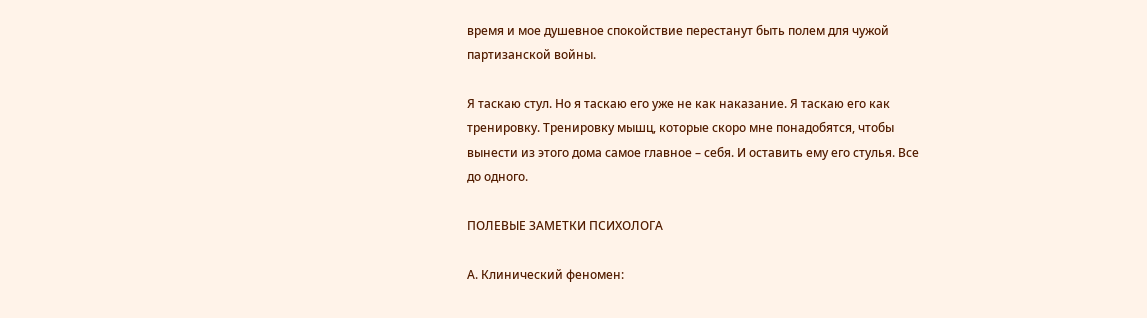время и мое душевное спокойствие перестанут быть полем для чужой партизанской войны.

Я таскаю стул. Но я таскаю его уже не как наказание. Я таскаю его как тренировку. Тренировку мышц, которые скоро мне понадобятся, чтобы вынести из этого дома самое главное – себя. И оставить ему его стулья. Все до одного.

ПОЛЕВЫЕ ЗАМЕТКИ ПСИХОЛОГА

А. Клинический феномен: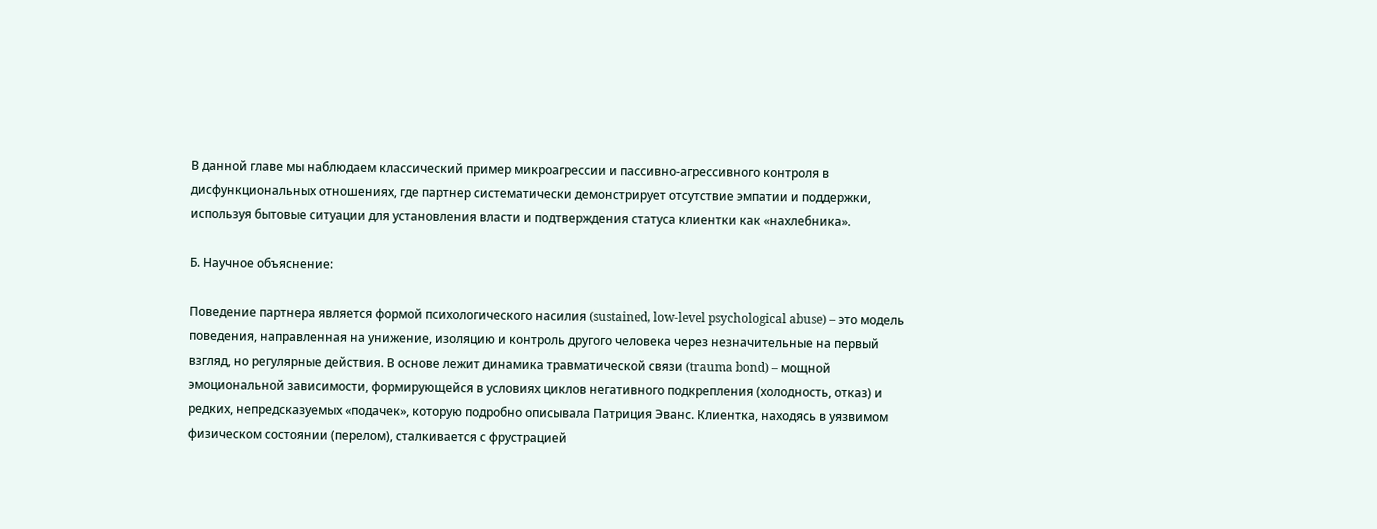В данной главе мы наблюдаем классический пример микроагрессии и пассивно-агрессивного контроля в дисфункциональных отношениях, где партнер систематически демонстрирует отсутствие эмпатии и поддержки, используя бытовые ситуации для установления власти и подтверждения статуса клиентки как «нахлебника».

Б. Научное объяснение:

Поведение партнера является формой психологического насилия (sustained, low-level psychological abuse) – это модель поведения, направленная на унижение, изоляцию и контроль другого человека через незначительные на первый взгляд, но регулярные действия. В основе лежит динамика травматической связи (trauma bond) – мощной эмоциональной зависимости, формирующейся в условиях циклов негативного подкрепления (холодность, отказ) и редких, непредсказуемых «подачек», которую подробно описывала Патриция Эванс. Клиентка, находясь в уязвимом физическом состоянии (перелом), сталкивается с фрустрацией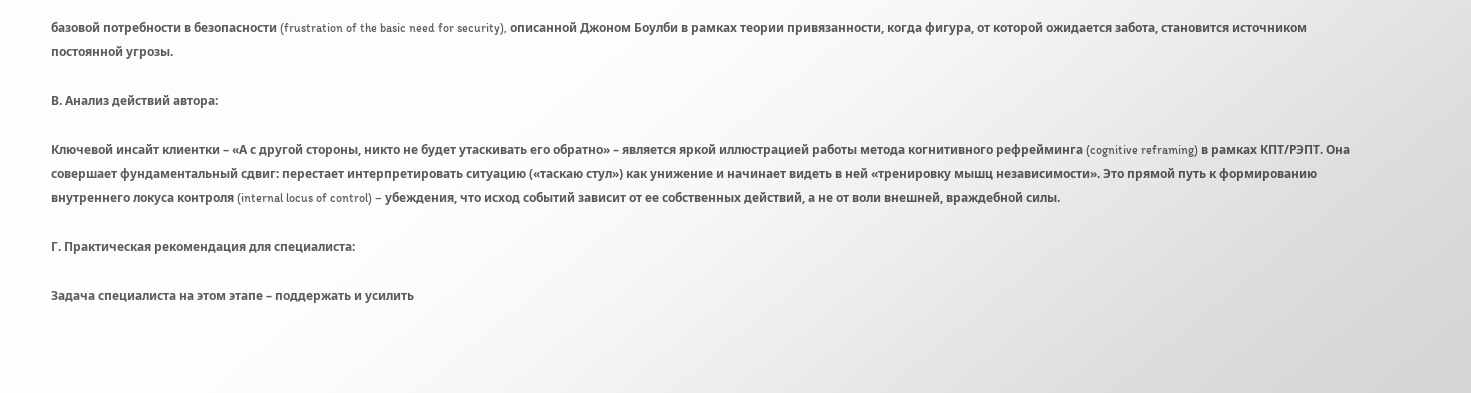базовой потребности в безопасности (frustration of the basic need for security), описанной Джоном Боулби в рамках теории привязанности, когда фигура, от которой ожидается забота, становится источником постоянной угрозы.

В. Анализ действий автора:

Ключевой инсайт клиентки – «А с другой стороны, никто не будет утаскивать его обратно» – является яркой иллюстрацией работы метода когнитивного рефрейминга (cognitive reframing) в рамках КПТ/РЭПТ. Она совершает фундаментальный сдвиг: перестает интерпретировать ситуацию («таскаю стул») как унижение и начинает видеть в ней «тренировку мышц независимости». Это прямой путь к формированию внутреннего локуса контроля (internal locus of control) – убеждения, что исход событий зависит от ее собственных действий, а не от воли внешней, враждебной силы.

Г. Практическая рекомендация для специалиста:

Задача специалиста на этом этапе – поддержать и усилить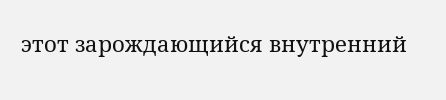этот зарождающийся внутренний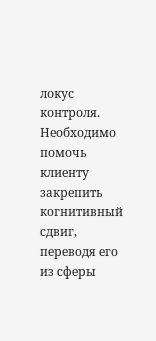локус контроля. Необходимо помочь клиенту закрепить когнитивный сдвиг, переводя его из сферы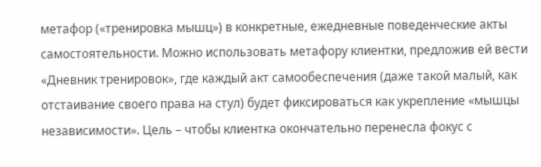метафор («тренировка мышц») в конкретные, ежедневные поведенческие акты самостоятельности. Можно использовать метафору клиентки, предложив ей вести «Дневник тренировок», где каждый акт самообеспечения (даже такой малый, как отстаивание своего права на стул) будет фиксироваться как укрепление «мышцы независимости». Цель – чтобы клиентка окончательно перенесла фокус с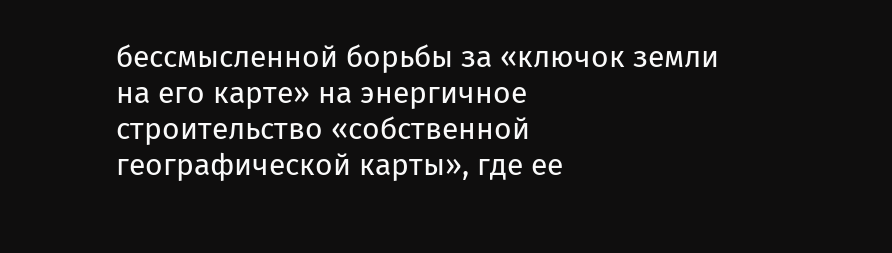бессмысленной борьбы за «ключок земли на его карте» на энергичное строительство «собственной географической карты», где ее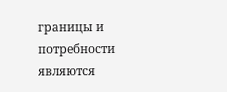границы и потребности являются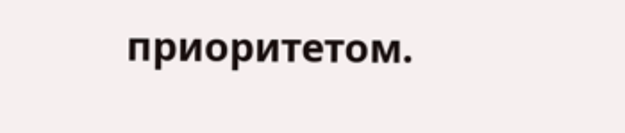приоритетом.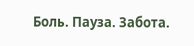Боль. Пауза. Забота.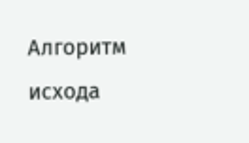Алгоритм исхода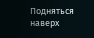Подняться наверх